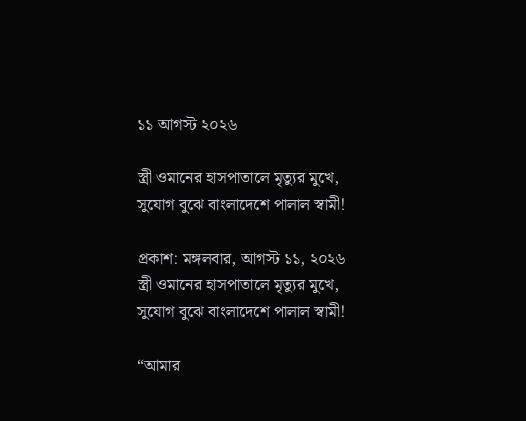১১ আগস্ট ২০২৬

স্ত্রী ওমানের হাসপাতালে মৃত্যুর মুখে, সুযোগ বুঝে বাংলাদেশে পালাল স্বামী!

প্রকাশ: মঙ্গলবার, আগস্ট ১১, ২০২৬
স্ত্রী ওমানের হাসপাতালে মৃত্যুর মুখে, সুযোগ বুঝে বাংলাদেশে পালাল স্বামী!

“আমার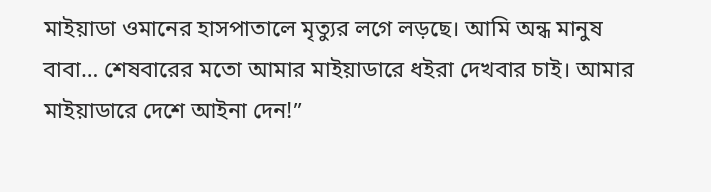মাইয়াডা ওমানের হাসপাতালে মৃত্যুর লগে লড়ছে। আমি অন্ধ মানুষ বাবা… শেষবারের মতো আমার মাইয়াডারে ধইরা দেখবার চাই। আমার মাইয়াডারে দেশে আইনা দেন!”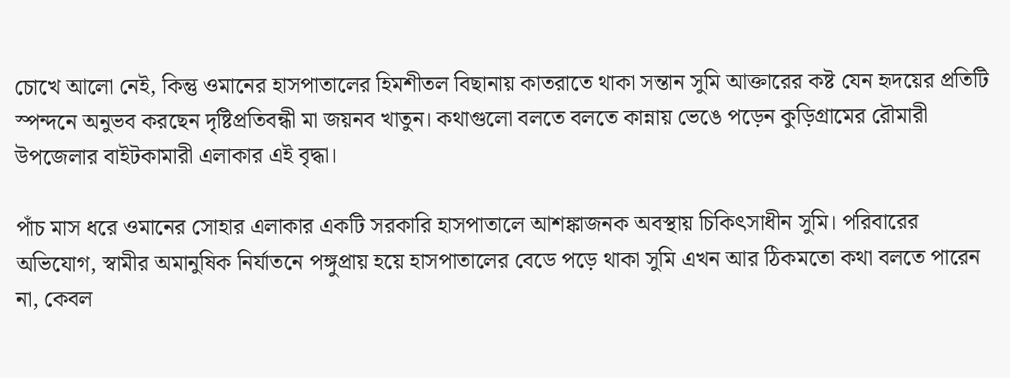চোখে আলো নেই, কিন্তু ওমানের হাসপাতালের হিমশীতল বিছানায় কাতরাতে থাকা সন্তান সুমি আক্তারের কষ্ট যেন হৃদয়ের প্রতিটি স্পন্দনে অনুভব করছেন দৃষ্টিপ্রতিবন্ধী মা জয়নব খাতুন। কথাগুলো বলতে বলতে কান্নায় ভেঙে পড়েন কুড়িগ্রামের রৌমারী উপজেলার বাইটকামারী এলাকার এই বৃদ্ধা।

পাঁচ মাস ধরে ওমানের সোহার এলাকার একটি সরকারি হাসপাতালে আশঙ্কাজনক অবস্থায় চিকিৎসাধীন সুমি। পরিবারের অভিযোগ, স্বামীর অমানুষিক নির্যাতনে পঙ্গুপ্রায় হয়ে হাসপাতালের বেডে পড়ে থাকা সুমি এখন আর ঠিকমতো কথা বলতে পারেন না, কেবল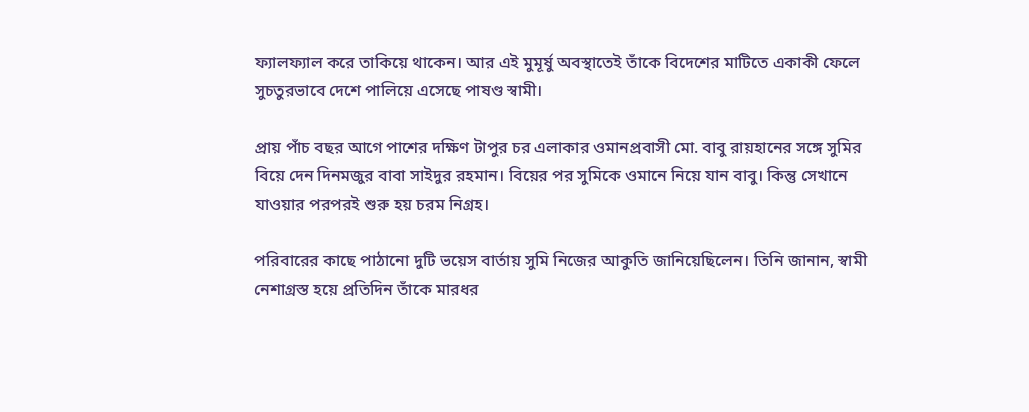ফ্যালফ্যাল করে তাকিয়ে থাকেন। আর এই মুমূর্ষু অবস্থাতেই তাঁকে বিদেশের মাটিতে একাকী ফেলে সুচতুরভাবে দেশে পালিয়ে এসেছে পাষণ্ড স্বামী।

প্রায় পাঁচ বছর আগে পাশের দক্ষিণ টাপুর চর এলাকার ওমানপ্রবাসী মো. বাবু রায়হানের সঙ্গে সুমির বিয়ে দেন দিনমজুর বাবা সাইদুর রহমান। বিয়ের পর সুমিকে ওমানে নিয়ে যান বাবু। কিন্তু সেখানে যাওয়ার পরপরই শুরু হয় চরম নিগ্রহ।

পরিবারের কাছে পাঠানো দুটি ভয়েস বার্তায় সুমি নিজের আকুতি জানিয়েছিলেন। তিনি জানান, স্বামী নেশাগ্রস্ত হয়ে প্রতিদিন তাঁকে মারধর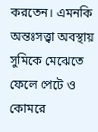করতেন। এমনকি অন্তঃসত্ত্বা অবস্থায় সুমিকে মেঝেতে ফেলে পেটে ও কোমরে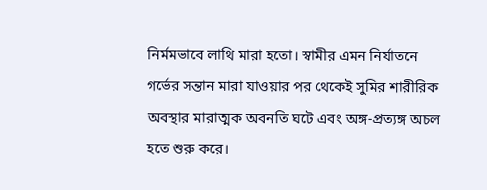নির্মমভাবে লাথি মারা হতো। স্বামীর এমন নির্যাতনে গর্ভের সন্তান মারা যাওয়ার পর থেকেই সুমির শারীরিক অবস্থার মারাত্মক অবনতি ঘটে এবং অঙ্গ-প্রত্যঙ্গ অচল হতে শুরু করে।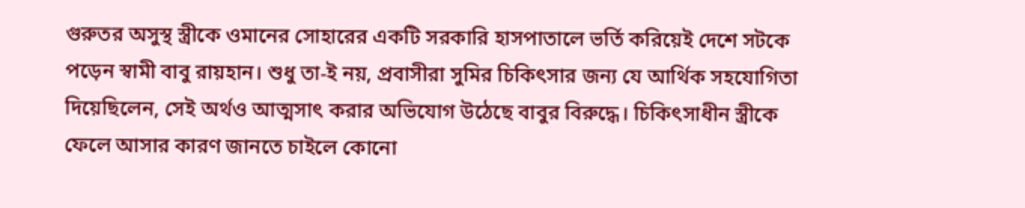গুরুতর অসুস্থ স্ত্রীকে ওমানের সোহারের একটি সরকারি হাসপাতালে ভর্তি করিয়েই দেশে সটকে পড়েন স্বামী বাবু রায়হান। শুধু তা-ই নয়, প্রবাসীরা সুমির চিকিৎসার জন্য যে আর্থিক সহযোগিতা দিয়েছিলেন, সেই অর্থও আত্মসাৎ করার অভিযোগ উঠেছে বাবুর বিরুদ্ধে। চিকিৎসাধীন স্ত্রীকে ফেলে আসার কারণ জানতে চাইলে কোনো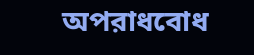অপরাধবোধ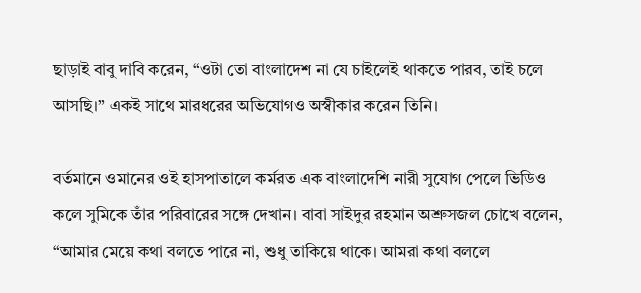ছাড়াই বাবু দাবি করেন, “ওটা তো বাংলাদেশ না যে চাইলেই থাকতে পারব, তাই চলে আসছি।” একই সাথে মারধরের অভিযোগও অস্বীকার করেন তিনি।

বর্তমানে ওমানের ওই হাসপাতালে কর্মরত এক বাংলাদেশি নারী সুযোগ পেলে ভিডিও কলে সুমিকে তাঁর পরিবারের সঙ্গে দেখান। বাবা সাইদুর রহমান অশ্রুসজল চোখে বলেন, “আমার মেয়ে কথা বলতে পারে না, শুধু তাকিয়ে থাকে। আমরা কথা বললে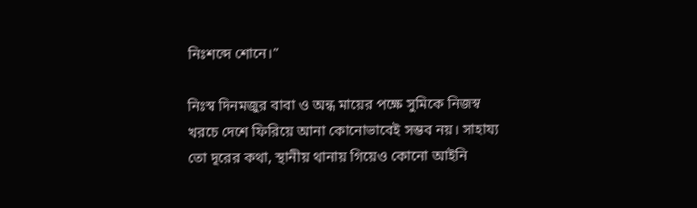নিঃশব্দে শোনে।”

নিঃস্ব দিনমজুর বাবা ও অন্ধ মায়ের পক্ষে সুমিকে নিজস্ব খরচে দেশে ফিরিয়ে আনা কোনোভাবেই সম্ভব নয়। সাহায্য তো দূরের কথা, স্থানীয় থানায় গিয়েও কোনো আইনি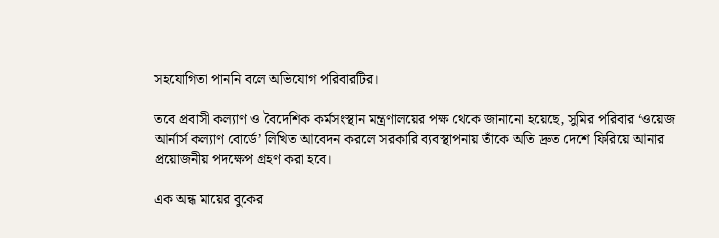সহযোগিতা পাননি বলে অভিযোগ পরিবারটির।

তবে প্রবাসী কল্যাণ ও বৈদেশিক কর্মসংস্থান মন্ত্রণালয়ের পক্ষ থেকে জানানো হয়েছে, সুমির পরিবার ‘ওয়েজ আর্নার্স কল্যাণ বোর্ডে’ লিখিত আবেদন করলে সরকারি ব্যবস্থাপনায় তাঁকে অতি দ্রুত দেশে ফিরিয়ে আনার প্রয়োজনীয় পদক্ষেপ গ্রহণ করা হবে।

এক অন্ধ মায়ের বুকের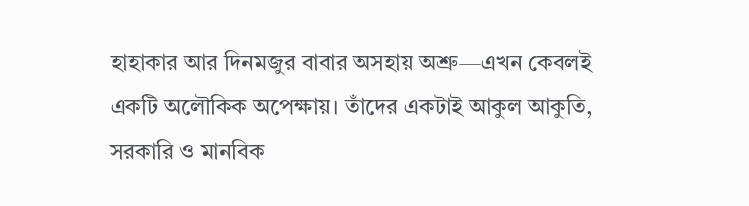হাহাকার আর দিনমজুর বাবার অসহায় অশ্রু—এখন কেবলই একটি অলৌকিক অপেক্ষায়। তাঁদের একটাই আকুল আকুতি, সরকারি ও মানবিক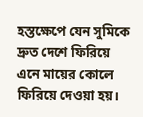হস্তক্ষেপে যেন সুমিকে দ্রুত দেশে ফিরিয়ে এনে মায়ের কোলে ফিরিয়ে দেওয়া হয়।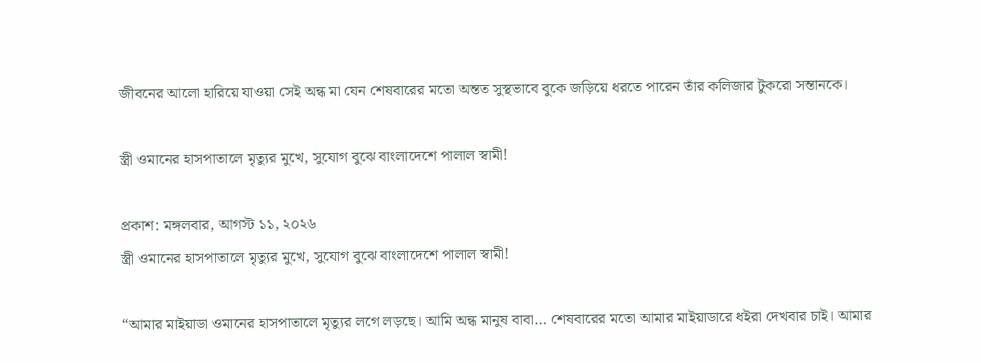জীবনের আলো হারিয়ে যাওয়া সেই অন্ধ মা যেন শেষবারের মতো অন্তত সুস্থভাবে বুকে জড়িয়ে ধরতে পারেন তাঁর কলিজার টুকরো সন্তানকে।

স্ত্রী ওমানের হাসপাতালে মৃত্যুর মুখে, সুযোগ বুঝে বাংলাদেশে পালাল স্বামী!

প্রকাশ: মঙ্গলবার, আগস্ট ১১, ২০২৬
স্ত্রী ওমানের হাসপাতালে মৃত্যুর মুখে, সুযোগ বুঝে বাংলাদেশে পালাল স্বামী!

“আমার মাইয়াডা ওমানের হাসপাতালে মৃত্যুর লগে লড়ছে। আমি অন্ধ মানুষ বাবা… শেষবারের মতো আমার মাইয়াডারে ধইরা দেখবার চাই। আমার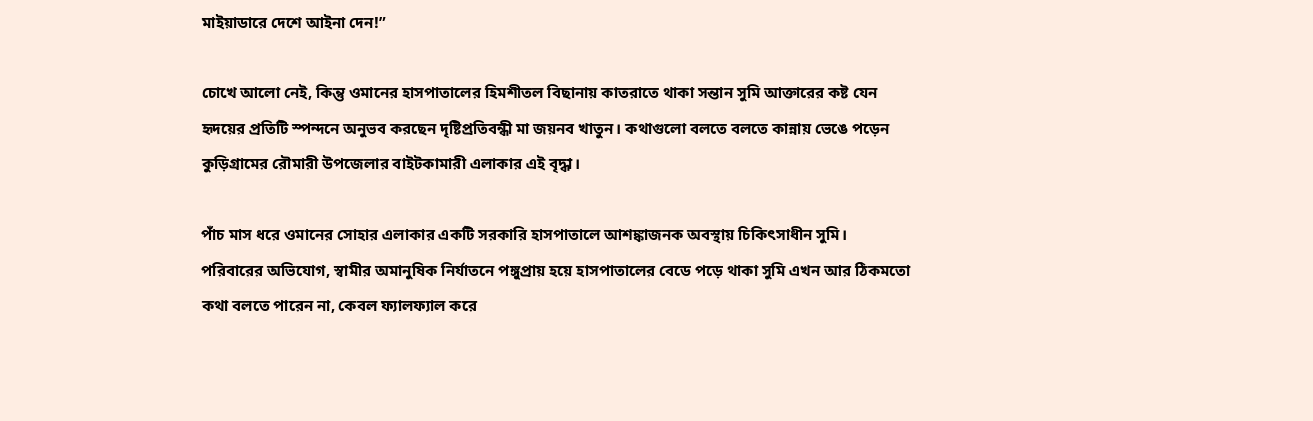মাইয়াডারে দেশে আইনা দেন!”

চোখে আলো নেই, কিন্তু ওমানের হাসপাতালের হিমশীতল বিছানায় কাতরাতে থাকা সন্তান সুমি আক্তারের কষ্ট যেন হৃদয়ের প্রতিটি স্পন্দনে অনুভব করছেন দৃষ্টিপ্রতিবন্ধী মা জয়নব খাতুন। কথাগুলো বলতে বলতে কান্নায় ভেঙে পড়েন কুড়িগ্রামের রৌমারী উপজেলার বাইটকামারী এলাকার এই বৃদ্ধা।

পাঁচ মাস ধরে ওমানের সোহার এলাকার একটি সরকারি হাসপাতালে আশঙ্কাজনক অবস্থায় চিকিৎসাধীন সুমি। পরিবারের অভিযোগ, স্বামীর অমানুষিক নির্যাতনে পঙ্গুপ্রায় হয়ে হাসপাতালের বেডে পড়ে থাকা সুমি এখন আর ঠিকমতো কথা বলতে পারেন না, কেবল ফ্যালফ্যাল করে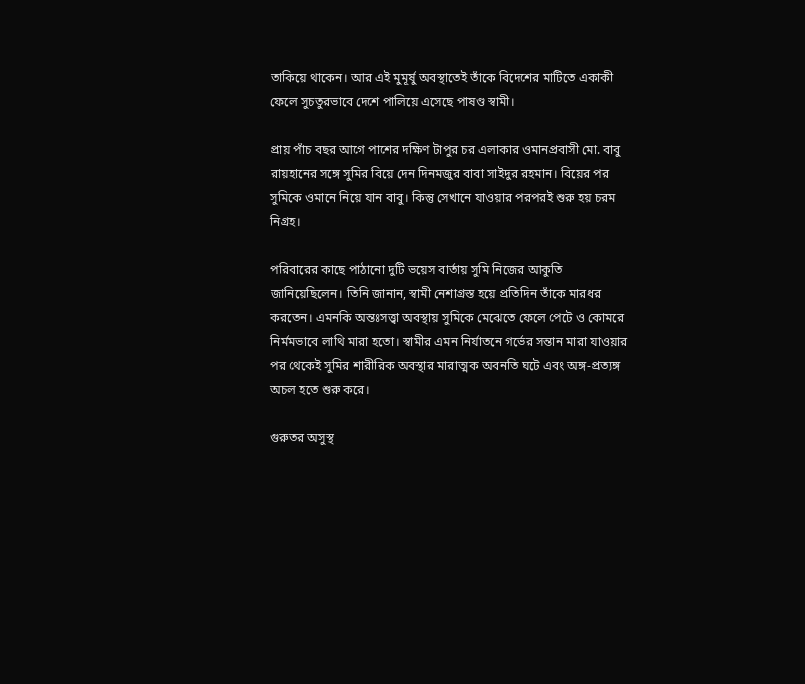তাকিয়ে থাকেন। আর এই মুমূর্ষু অবস্থাতেই তাঁকে বিদেশের মাটিতে একাকী ফেলে সুচতুরভাবে দেশে পালিয়ে এসেছে পাষণ্ড স্বামী।

প্রায় পাঁচ বছর আগে পাশের দক্ষিণ টাপুর চর এলাকার ওমানপ্রবাসী মো. বাবু রায়হানের সঙ্গে সুমির বিয়ে দেন দিনমজুর বাবা সাইদুর রহমান। বিয়ের পর সুমিকে ওমানে নিয়ে যান বাবু। কিন্তু সেখানে যাওয়ার পরপরই শুরু হয় চরম নিগ্রহ।

পরিবারের কাছে পাঠানো দুটি ভয়েস বার্তায় সুমি নিজের আকুতি জানিয়েছিলেন। তিনি জানান, স্বামী নেশাগ্রস্ত হয়ে প্রতিদিন তাঁকে মারধর করতেন। এমনকি অন্তঃসত্ত্বা অবস্থায় সুমিকে মেঝেতে ফেলে পেটে ও কোমরে নির্মমভাবে লাথি মারা হতো। স্বামীর এমন নির্যাতনে গর্ভের সন্তান মারা যাওয়ার পর থেকেই সুমির শারীরিক অবস্থার মারাত্মক অবনতি ঘটে এবং অঙ্গ-প্রত্যঙ্গ অচল হতে শুরু করে।

গুরুতর অসুস্থ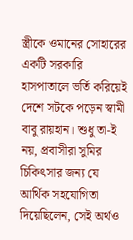স্ত্রীকে ওমানের সোহারের একটি সরকারি হাসপাতালে ভর্তি করিয়েই দেশে সটকে পড়েন স্বামী বাবু রায়হান। শুধু তা-ই নয়, প্রবাসীরা সুমির চিকিৎসার জন্য যে আর্থিক সহযোগিতা দিয়েছিলেন, সেই অর্থও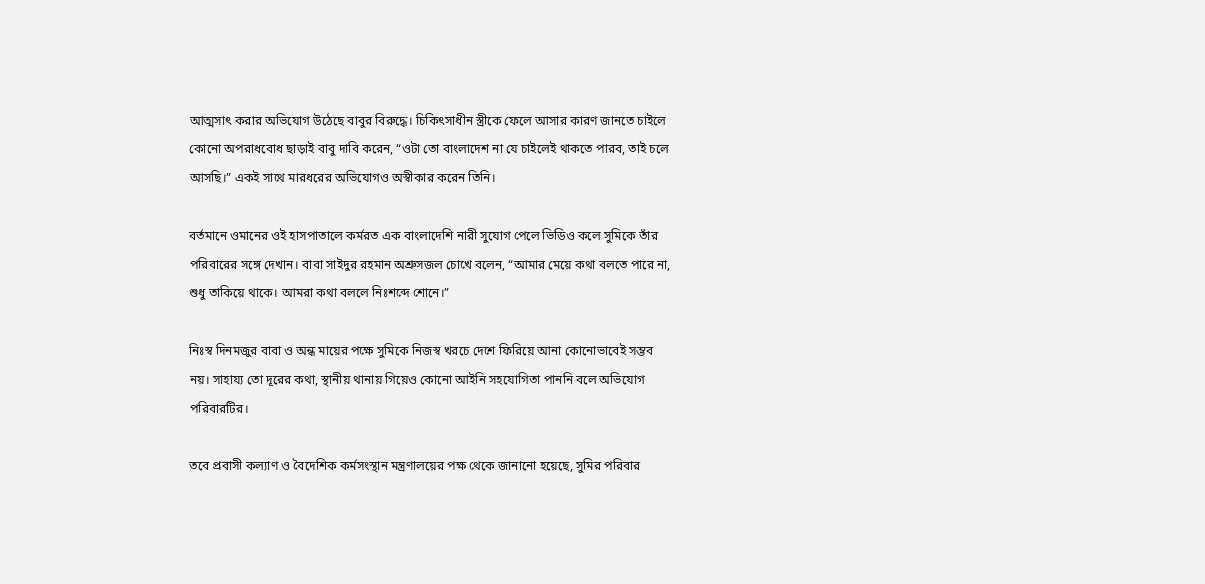আত্মসাৎ করার অভিযোগ উঠেছে বাবুর বিরুদ্ধে। চিকিৎসাধীন স্ত্রীকে ফেলে আসার কারণ জানতে চাইলে কোনো অপরাধবোধ ছাড়াই বাবু দাবি করেন, “ওটা তো বাংলাদেশ না যে চাইলেই থাকতে পারব, তাই চলে আসছি।” একই সাথে মারধরের অভিযোগও অস্বীকার করেন তিনি।

বর্তমানে ওমানের ওই হাসপাতালে কর্মরত এক বাংলাদেশি নারী সুযোগ পেলে ভিডিও কলে সুমিকে তাঁর পরিবারের সঙ্গে দেখান। বাবা সাইদুর রহমান অশ্রুসজল চোখে বলেন, “আমার মেয়ে কথা বলতে পারে না, শুধু তাকিয়ে থাকে। আমরা কথা বললে নিঃশব্দে শোনে।”

নিঃস্ব দিনমজুর বাবা ও অন্ধ মায়ের পক্ষে সুমিকে নিজস্ব খরচে দেশে ফিরিয়ে আনা কোনোভাবেই সম্ভব নয়। সাহায্য তো দূরের কথা, স্থানীয় থানায় গিয়েও কোনো আইনি সহযোগিতা পাননি বলে অভিযোগ পরিবারটির।

তবে প্রবাসী কল্যাণ ও বৈদেশিক কর্মসংস্থান মন্ত্রণালয়ের পক্ষ থেকে জানানো হয়েছে, সুমির পরিবার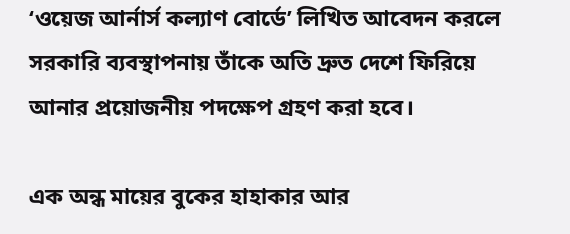‘ওয়েজ আর্নার্স কল্যাণ বোর্ডে’ লিখিত আবেদন করলে সরকারি ব্যবস্থাপনায় তাঁকে অতি দ্রুত দেশে ফিরিয়ে আনার প্রয়োজনীয় পদক্ষেপ গ্রহণ করা হবে।

এক অন্ধ মায়ের বুকের হাহাকার আর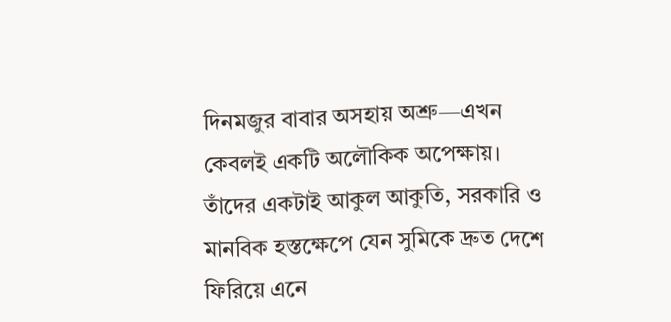দিনমজুর বাবার অসহায় অশ্রু—এখন কেবলই একটি অলৌকিক অপেক্ষায়। তাঁদের একটাই আকুল আকুতি, সরকারি ও মানবিক হস্তক্ষেপে যেন সুমিকে দ্রুত দেশে ফিরিয়ে এনে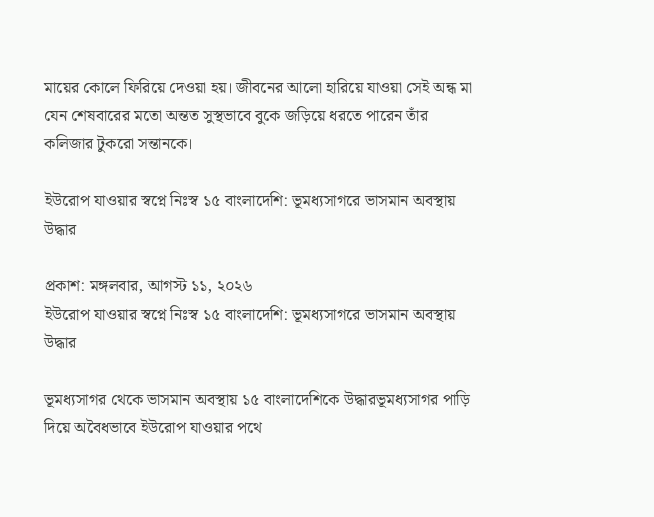মায়ের কোলে ফিরিয়ে দেওয়া হয়। জীবনের আলো হারিয়ে যাওয়া সেই অন্ধ মা যেন শেষবারের মতো অন্তত সুস্থভাবে বুকে জড়িয়ে ধরতে পারেন তাঁর কলিজার টুকরো সন্তানকে।

ইউরোপ যাওয়ার স্বপ্নে নিঃস্ব ১৫ বাংলাদেশি: ভূমধ্যসাগরে ভাসমান অবস্থায় উদ্ধার

প্রকাশ: মঙ্গলবার, আগস্ট ১১, ২০২৬
ইউরোপ যাওয়ার স্বপ্নে নিঃস্ব ১৫ বাংলাদেশি: ভূমধ্যসাগরে ভাসমান অবস্থায় উদ্ধার

ভূমধ্যসাগর থেকে ভাসমান অবস্থায় ১৫ বাংলাদেশিকে উদ্ধারভূমধ্যসাগর পাড়ি দিয়ে অবৈধভাবে ইউরোপ যাওয়ার পথে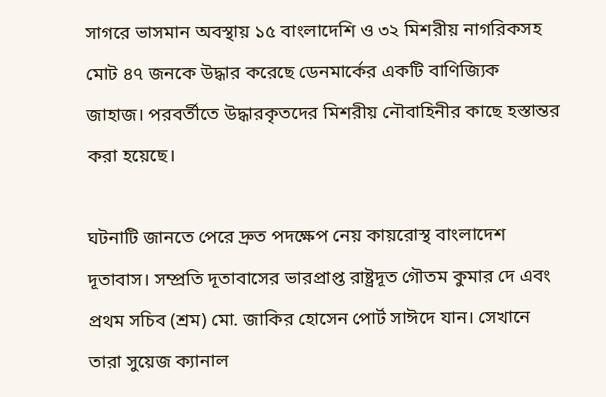সাগরে ভাসমান অবস্থায় ১৫ বাংলাদেশি ও ৩২ মিশরীয় নাগরিকসহ মোট ৪৭ জনকে উদ্ধার করেছে ডেনমার্কের একটি বাণিজ্যিক জাহাজ। পরবর্তীতে উদ্ধারকৃতদের মিশরীয় নৌবাহিনীর কাছে হস্তান্তর করা হয়েছে।

ঘটনাটি জানতে পেরে দ্রুত পদক্ষেপ নেয় কায়রোস্থ বাংলাদেশ দূতাবাস। সম্প্রতি দূতাবাসের ভারপ্রাপ্ত রাষ্ট্রদূত গৌতম কুমার দে এবং প্রথম সচিব (শ্রম) মো. জাকির হোসেন পোর্ট সাঈদে যান। সেখানে তারা সুয়েজ ক্যানাল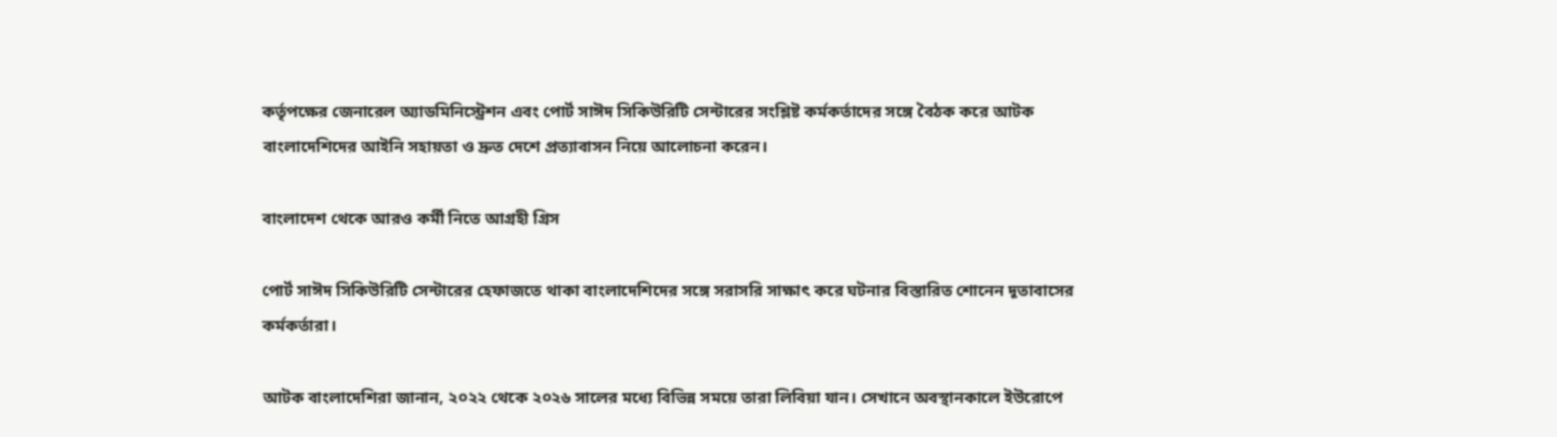কর্তৃপক্ষের জেনারেল অ্যাডমিনিস্ট্রেশন এবং পোর্ট সাঈদ সিকিউরিটি সেন্টারের সংশ্লিষ্ট কর্মকর্তাদের সঙ্গে বৈঠক করে আটক বাংলাদেশিদের আইনি সহায়তা ও দ্রুত দেশে প্রত্যাবাসন নিয়ে আলোচনা করেন।

বাংলাদেশ থেকে আরও কর্মী নিতে আগ্রহী গ্রিস

পোর্ট সাঈদ সিকিউরিটি সেন্টারের হেফাজতে থাকা বাংলাদেশিদের সঙ্গে সরাসরি সাক্ষাৎ করে ঘটনার বিস্তারিত শোনেন দূতাবাসের কর্মকর্তারা।

আটক বাংলাদেশিরা জানান, ২০২২ থেকে ২০২৬ সালের মধ্যে বিভিন্ন সময়ে তারা লিবিয়া যান। সেখানে অবস্থানকালে ইউরোপে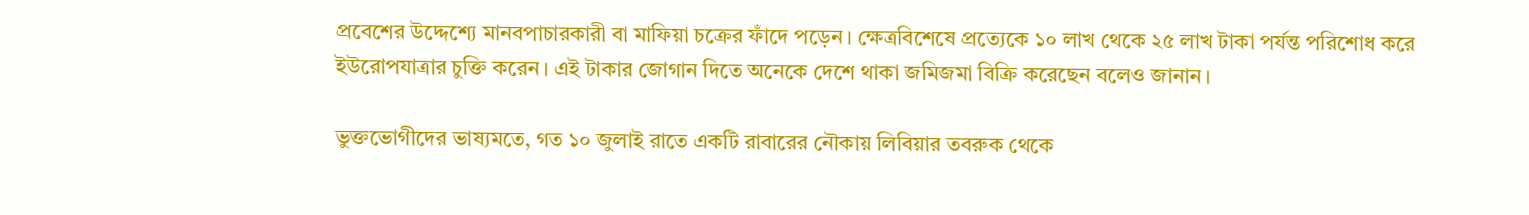প্রবেশের উদ্দেশ্যে মানবপাচারকারী বা মাফিয়া চক্রের ফাঁদে পড়েন। ক্ষেত্রবিশেষে প্রত্যেকে ১০ লাখ থেকে ২৫ লাখ টাকা পর্যন্ত পরিশোধ করে ইউরোপযাত্রার চুক্তি করেন। এই টাকার জোগান দিতে অনেকে দেশে থাকা জমিজমা বিক্রি করেছেন বলেও জানান।

ভুক্তভোগীদের ভাষ্যমতে, গত ১০ জুলাই রাতে একটি রাবারের নৌকায় লিবিয়ার তবরুক থেকে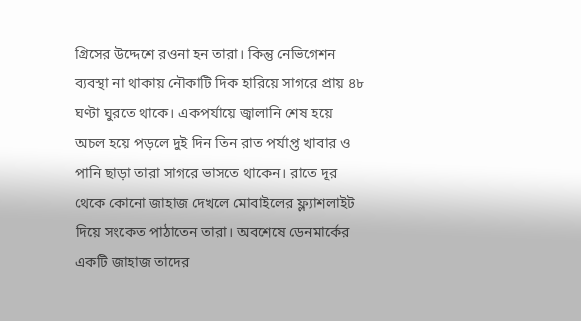গ্রিসের উদ্দেশে রওনা হন তারা। কিন্তু নেভিগেশন ব্যবস্থা না থাকায় নৌকাটি দিক হারিয়ে সাগরে প্রায় ৪৮ ঘণ্টা ঘুরতে থাকে। একপর্যায়ে জ্বালানি শেষ হয়ে অচল হয়ে পড়লে দুই দিন তিন রাত পর্যাপ্ত খাবার ও পানি ছাড়া তারা সাগরে ভাসতে থাকেন। রাতে দূর থেকে কোনো জাহাজ দেখলে মোবাইলের ফ্ল্যাশলাইট দিয়ে সংকেত পাঠাতেন তারা। অবশেষে ডেনমার্কের একটি জাহাজ তাদের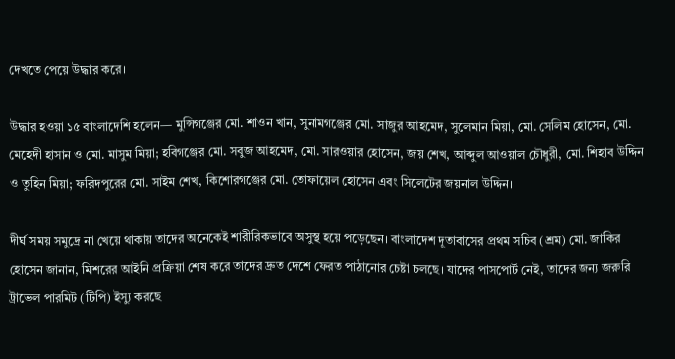দেখতে পেয়ে উদ্ধার করে।

উদ্ধার হওয়া ১৫ বাংলাদেশি হলেন— মুন্সিগঞ্জের মো. শাওন খান, সুনামগঞ্জের মো. সাজুর আহমেদ, সুলেমান মিয়া, মো. সেলিম হোসেন, মো. মেহেদী হাসান ও মো. মাসুম মিয়া; হবিগঞ্জের মো. সবুজ আহমেদ, মো. সারওয়ার হোসেন, জয় শেখ, আব্দুল আওয়াল চৌধুরী, মো. শিহাব উদ্দিন ও তুহিন মিয়া; ফরিদপুরের মো. সাইম শেখ, কিশোরগঞ্জের মো. তোফায়েল হোসেন এবং সিলেটের জয়নাল উদ্দিন।

দীর্ঘ সময় সমুদ্রে না খেয়ে থাকায় তাদের অনেকেই শারীরিকভাবে অসুস্থ হয়ে পড়েছেন। বাংলাদেশ দূতাবাসের প্রথম সচিব (শ্রম) মো. জাকির হোসেন জানান, মিশরের আইনি প্রক্রিয়া শেষ করে তাদের দ্রুত দেশে ফেরত পাঠানোর চেষ্টা চলছে। যাদের পাসপোর্ট নেই, তাদের জন্য জরুরি ট্রাভেল পারমিট (টিপি) ইস্যু করছে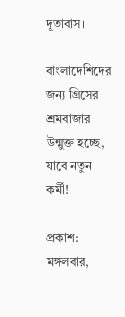দূতাবাস।

বাংলাদেশিদের জন্য গ্রিসের শ্রমবাজার উন্মুক্ত হচ্ছে, যাবে নতুন কর্মী!

প্রকাশ: মঙ্গলবার,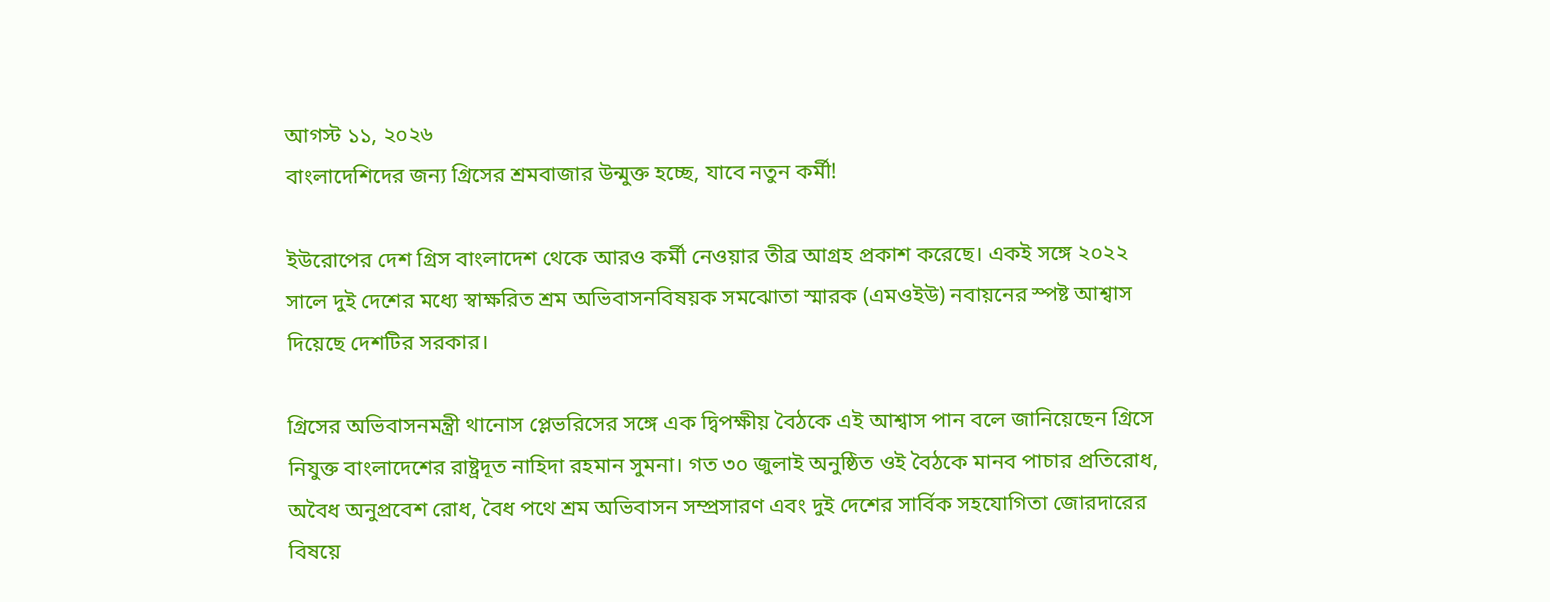আগস্ট ১১, ২০২৬
বাংলাদেশিদের জন্য গ্রিসের শ্রমবাজার উন্মুক্ত হচ্ছে, যাবে নতুন কর্মী!

ইউরোপের দেশ গ্রিস বাংলাদেশ থেকে আরও কর্মী নেওয়ার তীব্র আগ্রহ প্রকাশ করেছে। একই সঙ্গে ২০২২ সালে দুই দেশের মধ্যে স্বাক্ষরিত শ্রম অভিবাসনবিষয়ক সমঝোতা স্মারক (এমওইউ) নবায়নের স্পষ্ট আশ্বাস দিয়েছে দেশটির সরকার।

গ্রিসের অভিবাসনমন্ত্রী থানোস প্লেভরিসের সঙ্গে এক দ্বিপক্ষীয় বৈঠকে এই আশ্বাস পান বলে জানিয়েছেন গ্রিসে নিযুক্ত বাংলাদেশের রাষ্ট্রদূত নাহিদা রহমান সুমনা। গত ৩০ জুলাই অনুষ্ঠিত ওই বৈঠকে মানব পাচার প্রতিরোধ, অবৈধ অনুপ্রবেশ রোধ, বৈধ পথে শ্রম অভিবাসন সম্প্রসারণ এবং দুই দেশের সার্বিক সহযোগিতা জোরদারের বিষয়ে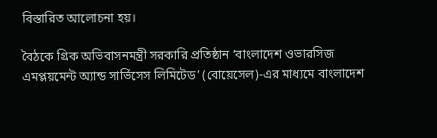বিস্তারিত আলোচনা হয়।

বৈঠকে গ্রিক অভিবাসনমন্ত্রী সরকারি প্রতিষ্ঠান ‘বাংলাদেশ ওভারসিজ এমপ্লয়মেন্ট অ্যান্ড সার্ভিসেস লিমিটেড’ (বোয়েসেল)-এর মাধ্যমে বাংলাদেশ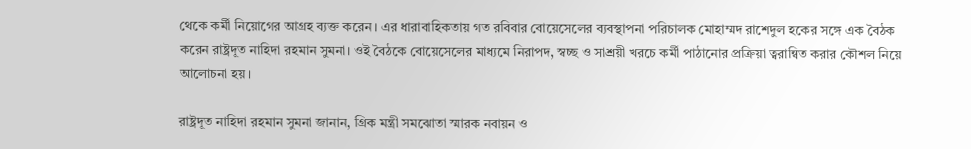থেকে কর্মী নিয়োগের আগ্রহ ব্যক্ত করেন। এর ধারাবাহিকতায় গত রবিবার বোয়েসেলের ব্যবস্থাপনা পরিচালক মোহাম্মদ রাশেদুল হকের সঙ্গে এক বৈঠক করেন রাষ্ট্রদূত নাহিদা রহমান সুমনা। ওই বৈঠকে বোয়েসেলের মাধ্যমে নিরাপদ, স্বচ্ছ ও সাশ্রয়ী খরচে কর্মী পাঠানোর প্রক্রিয়া ত্বরান্বিত করার কৌশল নিয়ে আলোচনা হয়।

রাষ্ট্রদূত নাহিদা রহমান সুমনা জানান, গ্রিক মন্ত্রী সমঝোতা স্মারক নবায়ন ও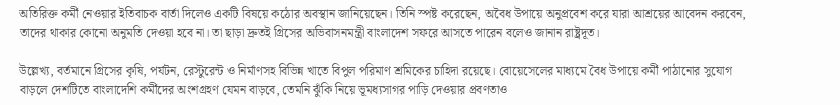অতিরিক্ত কর্মী নেওয়ার ইতিবাচক বার্তা দিলেও একটি বিষয়ে কঠোর অবস্থান জানিয়েছেন। তিনি স্পষ্ট করেছেন, অবৈধ উপায়ে অনুপ্রবেশ করে যারা আশ্রয়ের আবেদন করবেন, তাদের থাকার কোনো অনুমতি দেওয়া হবে না। তা ছাড়া দ্রুতই গ্রিসের অভিবাসনমন্ত্রী বাংলাদেশ সফরে আসতে পারেন বলেও জানান রাষ্ট্রদূত।

উল্লেখ্য, বর্তমানে গ্রিসের কৃষি, পর্যটন, রেস্টুরেন্ট ও নির্মাণসহ বিভিন্ন খাতে বিপুল পরিমাণ শ্রমিকের চাহিদা রয়েছে। বোয়েসেলের মাধ্যমে বৈধ উপায়ে কর্মী পাঠানোর সুযোগ বাড়লে দেশটিতে বাংলাদেশি কর্মীদের অংশগ্রহণ যেমন বাড়বে, তেমনি ঝুঁকি নিয়ে ভূমধ্যসাগর পাড়ি দেওয়ার প্রবণতাও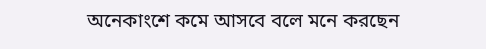অনেকাংশে কমে আসবে বলে মনে করছেন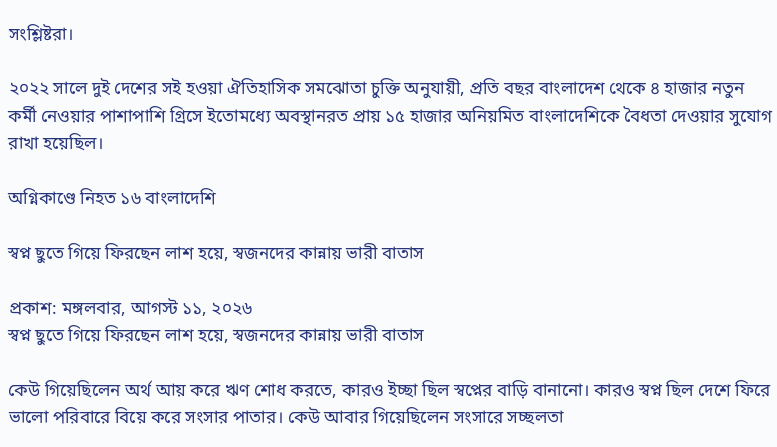সংশ্লিষ্টরা।

২০২২ সালে দুই দেশের সই হওয়া ঐতিহাসিক সমঝোতা চুক্তি অনুযায়ী, প্রতি বছর বাংলাদেশ থেকে ৪ হাজার নতুন কর্মী নেওয়ার পাশাপাশি গ্রিসে ইতোমধ্যে অবস্থানরত প্রায় ১৫ হাজার অনিয়মিত বাংলাদেশিকে বৈধতা দেওয়ার সুযোগ রাখা হয়েছিল।

অগ্নিকাণ্ডে নিহত ১৬ বাংলাদেশি

স্বপ্ন ছুতে গিয়ে ফিরছেন লাশ হয়ে, স্বজনদের কান্নায় ভারী বাতাস

প্রকাশ: মঙ্গলবার, আগস্ট ১১, ২০২৬
স্বপ্ন ছুতে গিয়ে ফিরছেন লাশ হয়ে, স্বজনদের কান্নায় ভারী বাতাস

কেউ গিয়েছিলেন অর্থ আয় করে ঋণ শোধ করতে, কারও ইচ্ছা ছিল স্বপ্নের বাড়ি বানানো। কারও স্বপ্ন ছিল দেশে ফিরে ভালো পরিবারে বিয়ে করে সংসার পাতার। কেউ আবার গিয়েছিলেন সংসারে সচ্ছলতা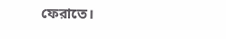ফেরাতে।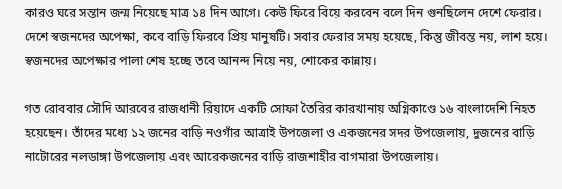কারও ঘরে সন্তান জন্ম নিয়েছে মাত্র ১৪ দিন আগে। কেউ ফিরে বিয়ে করবেন বলে দিন গুনছিলেন দেশে ফেরার। দেশে স্বজনদের অপেক্ষা, কবে বাড়ি ফিরবে প্রিয় মানুষটি। সবার ফেরার সময় হয়েছে, কিন্তু জীবন্ত নয়, লাশ হয়ে। স্বজনদের অপেক্ষার পালা শেষ হচ্ছে তবে আনন্দ নিয়ে নয়, শোকের কান্নায়।

গত রোববার সৌদি আরবের রাজধানী রিয়াদে একটি সোফা তৈরির কারখানায় অগ্নিকাণ্ডে ১৬ বাংলাদেশি নিহত হয়েছেন। তাঁদের মধ্যে ১২ জনের বাড়ি নওগাঁর আত্রাই উপজেলা ও একজনের সদর উপজেলায়, দুজনের বাড়ি নাটোরের নলডাঙ্গা উপজেলায় এবং আরেকজনের বাড়ি রাজশাহীর বাগমারা উপজেলায়।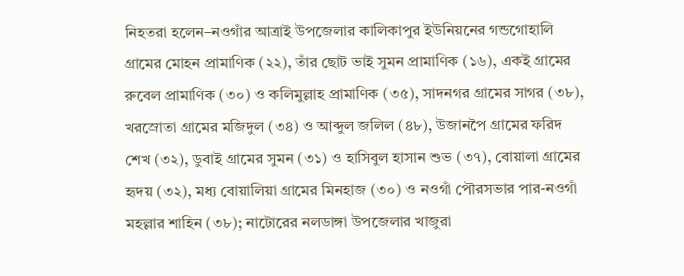নিহতরা হলেন–নওগাঁর আত্রাই উপজেলার কালিকাপুর ইউনিয়নের গন্ডগোহালি গ্রামের মোহন প্রামাণিক (২২), তাঁর ছোট ভাই সুমন প্রামাণিক (১৬), একই গ্রামের রুবেল প্রামাণিক (৩০) ও কলিমুল্লাহ প্রামাণিক (৩৫), সাদনগর গ্রামের সাগর (৩৮), খরস্রোতা গ্রামের মজিদুল (৩৪) ও আব্দুল জলিল (৪৮), উজানপৈ গ্রামের ফরিদ শেখ (৩২), ডুবাই গ্রামের সুমন (৩১) ও হাসিবুল হাসান শুভ (৩৭), বোয়ালা গ্রামের হৃদয় (৩২), মধ্য বোয়ালিয়া গ্রামের মিনহাজ (৩০) ও নওগাঁ পৌরসভার পার-নওগাঁ মহল্লার শাহিন (৩৮); নাটোরের নলডাঙ্গা উপজেলার খাজুরা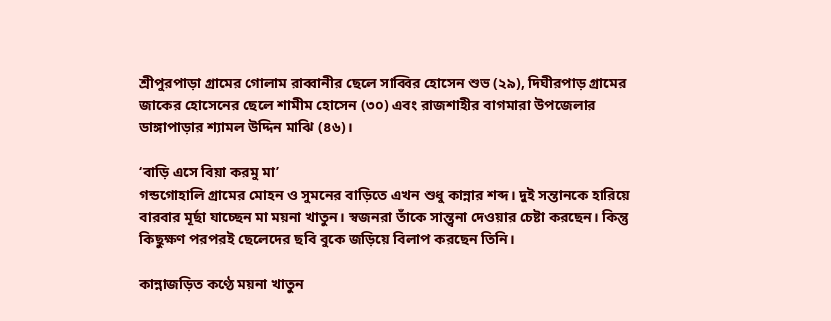শ্রীপুরপাড়া গ্রামের গোলাম রাব্বানীর ছেলে সাব্বির হোসেন শুভ (২৯), দিঘীরপাড় গ্রামের জাকের হোসেনের ছেলে শামীম হোসেন (৩০) এবং রাজশাহীর বাগমারা উপজেলার ডাঙ্গাপাড়ার শ্যামল উদ্দিন মাঝি (৪৬)।

‘বাড়ি এসে বিয়া করমু মা’
গন্ডগোহালি গ্রামের মোহন ও সুমনের বাড়িতে এখন শুধু কান্নার শব্দ। দুই সন্তানকে হারিয়ে বারবার মূর্ছা যাচ্ছেন মা ময়না খাতুন। স্বজনরা তাঁকে সান্ত্বনা দেওয়ার চেষ্টা করছেন। কিন্তু কিছুক্ষণ পরপরই ছেলেদের ছবি বুকে জড়িয়ে বিলাপ করছেন তিনি।

কান্নাজড়িত কণ্ঠে ময়না খাতুন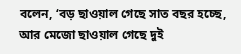বলেন, ‘বড় ছাওয়াল গেছে সাত বছর হচ্ছে, আর মেজো ছাওয়াল গেছে দুই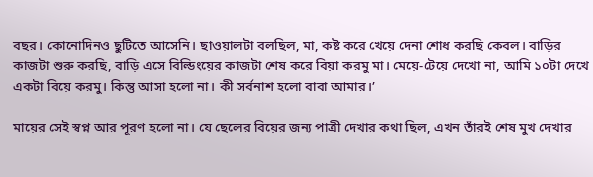বছর। কোনোদিনও ছুটিতে আসেনি। ছাওয়ালটা বলছিল, মা, কষ্ট করে খেয়ে দেনা শোধ করছি কেবল। বাড়ির কাজটা শুরু করছি, বাড়ি এসে বিল্ডিংয়ের কাজটা শেষ করে বিয়া করমু মা। মেয়ে-টেয়ে দেখো না, আমি ১০টা দেখে একটা বিয়ে করমু। কিন্তু আসা হলো না। কী সর্বনাশ হলো বাবা আমার।’

মায়ের সেই স্বপ্ন আর পূরণ হলো না। যে ছেলের বিয়ের জন্য পাত্রী দেখার কথা ছিল, এখন তাঁরই শেষ মুখ দেখার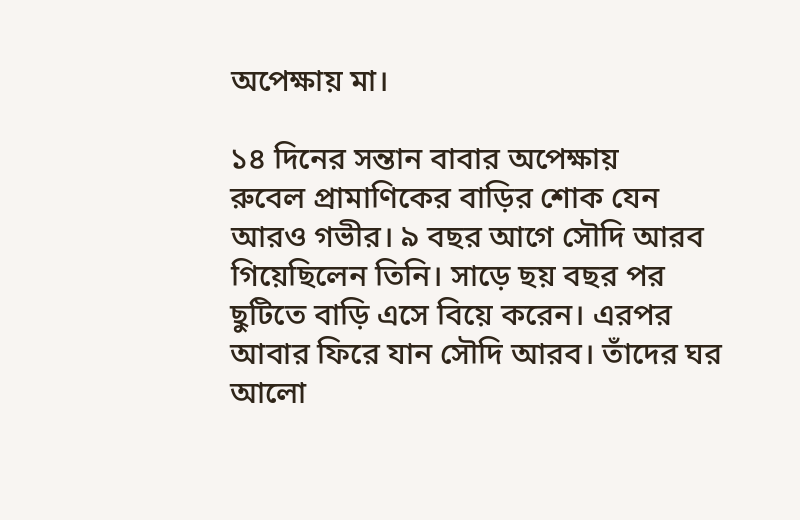অপেক্ষায় মা।

১৪ দিনের সন্তান বাবার অপেক্ষায়
রুবেল প্রামাণিকের বাড়ির শোক যেন আরও গভীর। ৯ বছর আগে সৌদি আরব গিয়েছিলেন তিনি। সাড়ে ছয় বছর পর ছুটিতে বাড়ি এসে বিয়ে করেন। এরপর আবার ফিরে যান সৌদি আরব। তাঁদের ঘর আলো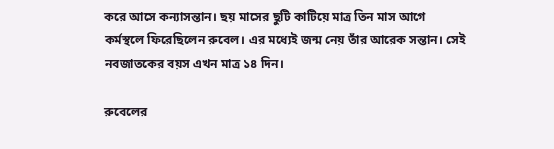করে আসে কন্যাসন্তান। ছয় মাসের ছুটি কাটিয়ে মাত্র তিন মাস আগে কর্মস্থলে ফিরেছিলেন রুবেল। এর মধ্যেই জন্ম নেয় তাঁর আরেক সন্তান। সেই নবজাতকের বয়স এখন মাত্র ১৪ দিন।

রুবেলের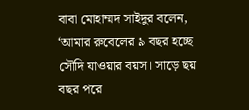বাবা মোহাম্মদ সাইদুর বলেন, ‘আমার রুবেলের ৯ বছর হচ্ছে সৌদি যাওয়ার বয়স। সাড়ে ছয় বছর পরে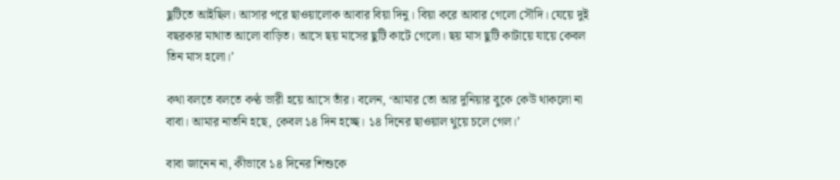ছুটিতে আইছিল। আসার পরে ছাওয়ালোক আবার বিয়া দিনু। বিয়া করে আবার গেলো সৌদি। যেয়ে দুই বছরকার মাথাত আলো বাড়িত। আসে ছয় মাসের ছুটি কাটে গেলো। ছয় মাস ছুটি কাটায়ে যায়ে কেবল তিন মাস হলো।’

কথা বলতে বলতে কণ্ঠ ভারী হয়ে আসে তাঁর। বলেন, ‘আমার তো আর দুনিয়ার বুকে কেউ থাকলো না বাবা। আমার নাতনি হছে, কেবল ১৪ দিন হচ্ছে। ১৪ দিনের ছাওয়াল থুয়ে চলে গেল।’

বাবা জানেন না, কীভাবে ১৪ দিনের শিশুকে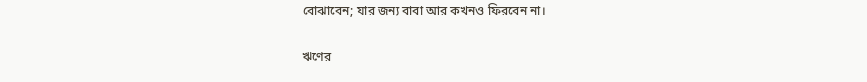বোঝাবেন; যার জন্য বাবা আর কখনও ফিরবেন না।

ঋণের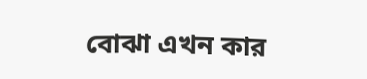বোঝা এখন কার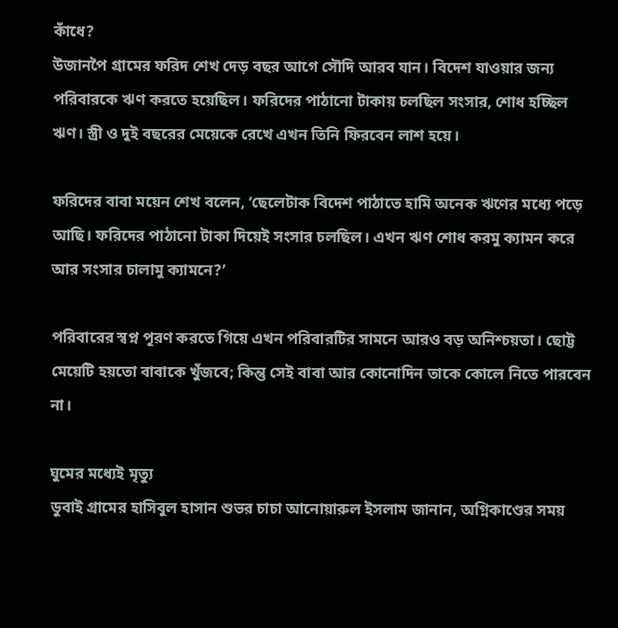কাঁধে?
উজানপৈ গ্রামের ফরিদ শেখ দেড় বছর আগে সৌদি আরব যান। বিদেশ যাওয়ার জন্য পরিবারকে ঋণ করতে হয়েছিল। ফরিদের পাঠানো টাকায় চলছিল সংসার, শোধ হচ্ছিল ঋণ। স্ত্রী ও দুই বছরের মেয়েকে রেখে এখন তিনি ফিরবেন লাশ হয়ে।

ফরিদের বাবা ময়েন শেখ বলেন, ‘ছেলেটাক বিদেশ পাঠাতে হামি অনেক ঋণের মধ্যে পড়ে আছি। ফরিদের পাঠানো টাকা দিয়েই সংসার চলছিল। এখন ঋণ শোধ করমু ক্যামন করে আর সংসার চালামু ক্যামনে?’

পরিবারের স্বপ্ন পূরণ করতে গিয়ে এখন পরিবারটির সামনে আরও বড় অনিশ্চয়তা। ছোট্ট মেয়েটি হয়তো বাবাকে খুঁজবে; কিন্তু সেই বাবা আর কোনোদিন তাকে কোলে নিতে পারবেন না।

ঘুমের মধ্যেই মৃত্যু
ডুবাই গ্রামের হাসিবুল হাসান শুভর চাচা আনোয়ারুল ইসলাম জানান, অগ্নিকাণ্ডের সময়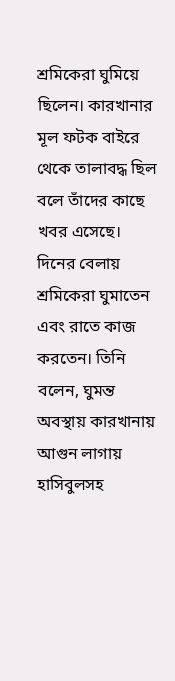শ্রমিকেরা ঘুমিয়ে ছিলেন। কারখানার মূল ফটক বাইরে থেকে তালাবদ্ধ ছিল বলে তাঁদের কাছে খবর এসেছে। দিনের বেলায় শ্রমিকেরা ঘুমাতেন এবং রাতে কাজ করতেন। তিনি বলেন, ঘুমন্ত অবস্থায় কারখানায় আগুন লাগায় হাসিবুলসহ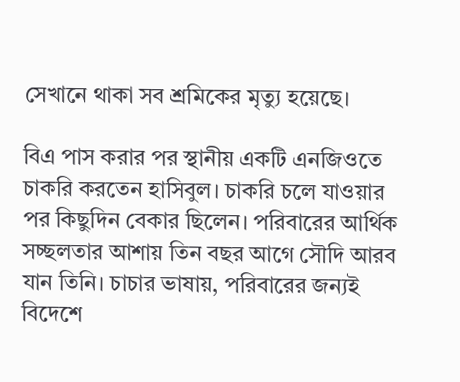সেখানে থাকা সব শ্রমিকের মৃত্যু হয়েছে।

বিএ পাস করার পর স্থানীয় একটি এনজিওতে চাকরি করতেন হাসিবুল। চাকরি চলে যাওয়ার পর কিছুদিন বেকার ছিলেন। পরিবারের আর্থিক সচ্ছলতার আশায় তিন বছর আগে সৌদি আরব যান তিনি। চাচার ভাষায়, পরিবারের জন্যই বিদেশে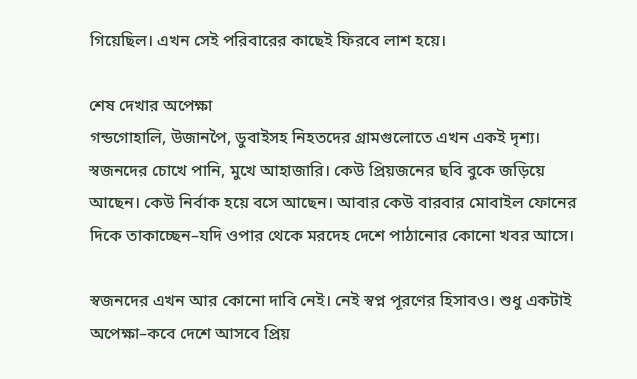গিয়েছিল। এখন সেই পরিবারের কাছেই ফিরবে লাশ হয়ে।

শেষ দেখার অপেক্ষা
গন্ডগোহালি, উজানপৈ, ডুবাইসহ নিহতদের গ্রামগুলোতে এখন একই দৃশ্য। স্বজনদের চোখে পানি, মুখে আহাজারি। কেউ প্রিয়জনের ছবি বুকে জড়িয়ে আছেন। কেউ নির্বাক হয়ে বসে আছেন। আবার কেউ বারবার মোবাইল ফোনের দিকে তাকাচ্ছেন–যদি ওপার থেকে মরদেহ দেশে পাঠানোর কোনো খবর আসে।

স্বজনদের এখন আর কোনো দাবি নেই। নেই স্বপ্ন পূরণের হিসাবও। শুধু একটাই অপেক্ষা–কবে দেশে আসবে প্রিয়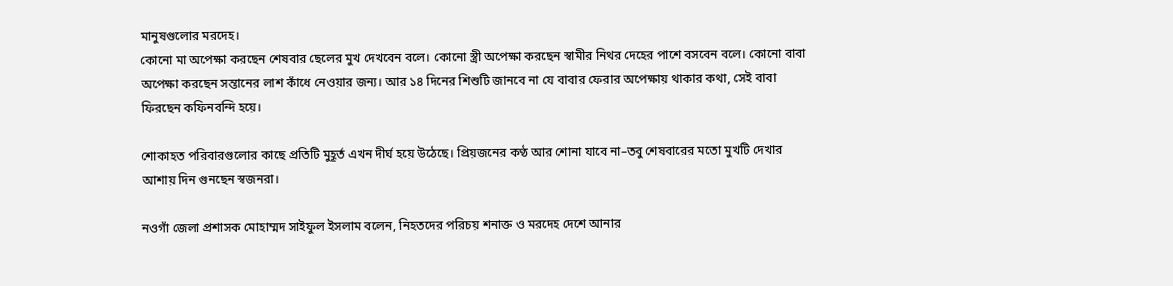মানুষগুলোর মরদেহ।
কোনো মা অপেক্ষা করছেন শেষবার ছেলের মুখ দেখবেন বলে। কোনো স্ত্রী অপেক্ষা করছেন স্বামীর নিথর দেহের পাশে বসবেন বলে। কোনো বাবা অপেক্ষা করছেন সন্তানের লাশ কাঁধে নেওয়ার জন্য। আর ১৪ দিনের শিশুটি জানবে না যে বাবার ফেরার অপেক্ষায় থাকার কথা, সেই বাবা ফিরছেন কফিনবন্দি হয়ে।

শোকাহত পরিবারগুলোর কাছে প্রতিটি মুহূর্ত এখন দীর্ঘ হয়ে উঠেছে। প্রিয়জনের কণ্ঠ আর শোনা যাবে না–তবু শেষবারের মতো মুখটি দেখার আশায় দিন গুনছেন স্বজনরা।

নওগাঁ জেলা প্রশাসক মোহাম্মদ সাইফুল ইসলাম বলেন, নিহতদের পরিচয় শনাক্ত ও মরদেহ দেশে আনার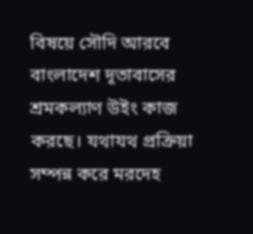বিষয়ে সৌদি আরবে বাংলাদেশ দূতাবাসের শ্রমকল্যাণ উইং কাজ করছে। যথাযথ প্রক্রিয়া সম্পন্ন করে মরদেহ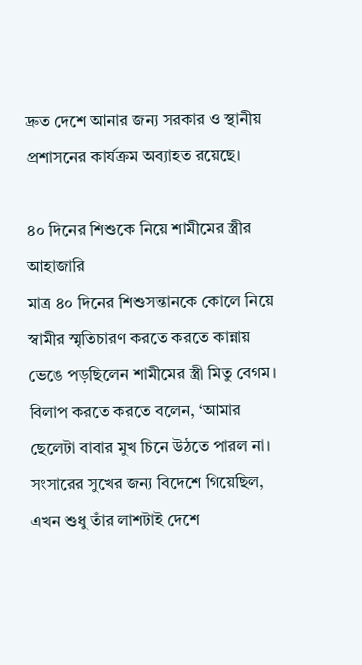দ্রুত দেশে আনার জন্য সরকার ও স্থানীয় প্রশাসনের কার্যক্রম অব্যাহত রয়েছে।

৪০ দিনের শিশুকে নিয়ে শামীমের স্ত্রীর আহাজারি
মাত্র ৪০ দিনের শিশুসন্তানকে কোলে নিয়ে স্বামীর স্মৃতিচারণ করতে করতে কান্নায় ভেঙে পড়ছিলেন শামীমের স্ত্রী মিতু বেগম। বিলাপ করতে করতে বলেন, ‘আমার ছেলেটা বাবার মুখ চিনে উঠতে পারল না। সংসারের সুখের জন্য বিদেশে গিয়েছিল, এখন শুধু তাঁর লাশটাই দেশে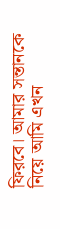ফিরবে। আমার সন্তানকে নিয়ে আমি এখন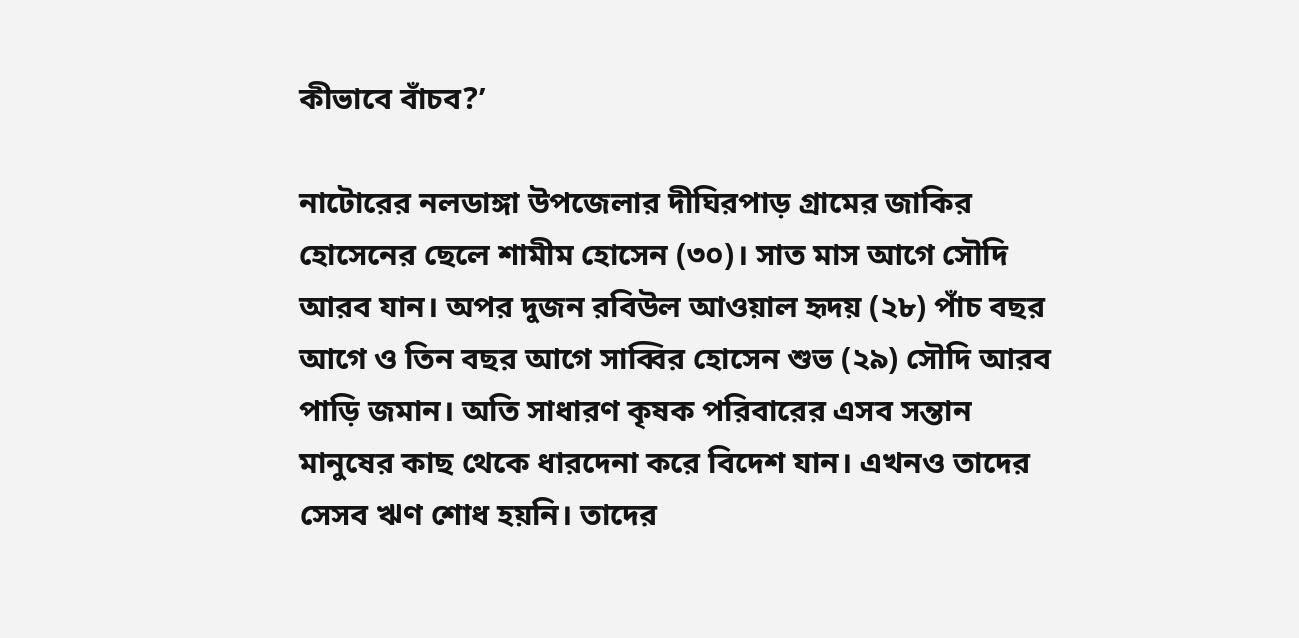কীভাবে বাঁচব?’

নাটোরের নলডাঙ্গা উপজেলার দীঘিরপাড় গ্রামের জাকির হোসেনের ছেলে শামীম হোসেন (৩০)। সাত মাস আগে সৌদি আরব যান। অপর দুজন রবিউল আওয়াল হৃদয় (২৮) পাঁচ বছর আগে ও তিন বছর আগে সাব্বির হোসেন শুভ (২৯) সৌদি আরব পাড়ি জমান। অতি সাধারণ কৃষক পরিবারের এসব সন্তান মানুষের কাছ থেকে ধারদেনা করে বিদেশ যান। এখনও তাদের সেসব ঋণ শোধ হয়নি। তাদের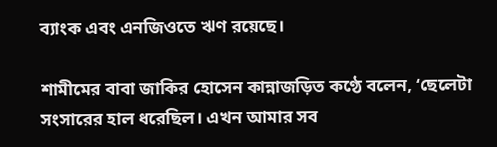ব্যাংক এবং এনজিওতে ঋণ রয়েছে।

শামীমের বাবা জাকির হোসেন কান্নাজড়িত কণ্ঠে বলেন, ‘ছেলেটা সংসারের হাল ধরেছিল। এখন আমার সব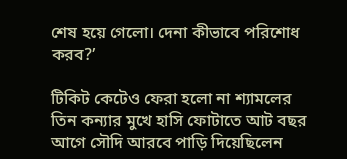শেষ হয়ে গেলো। দেনা কীভাবে পরিশোধ করব?’

টিকিট কেটেও ফেরা হলো না শ্যামলের
তিন কন্যার মুখে হাসি ফোটাতে আট বছর আগে সৌদি আরবে পাড়ি দিয়েছিলেন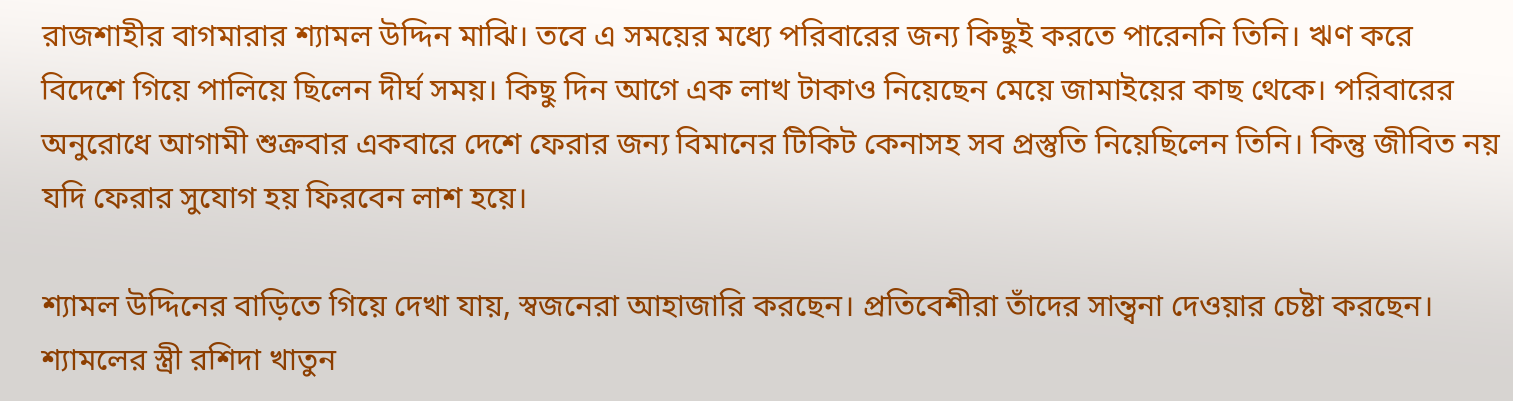রাজশাহীর বাগমারার শ্যামল উদ্দিন মাঝি। তবে এ সময়ের মধ্যে পরিবারের জন্য কিছুই করতে পারেননি তিনি। ঋণ করে বিদেশে গিয়ে পালিয়ে ছিলেন দীর্ঘ সময়। কিছু দিন আগে এক লাখ টাকাও নিয়েছেন মেয়ে জামাইয়ের কাছ থেকে। পরিবারের অনুরোধে আগামী শুক্রবার একবারে দেশে ফেরার জন্য বিমানের টিকিট কেনাসহ সব প্রস্তুতি নিয়েছিলেন তিনি। কিন্তু জীবিত নয় যদি ফেরার সুযোগ হয় ফিরবেন লাশ হয়ে।

শ্যামল উদ্দিনের বাড়িতে গিয়ে দেখা যায়, স্বজনেরা আহাজারি করছেন। প্রতিবেশীরা তাঁদের সান্ত্বনা দেওয়ার চেষ্টা করছেন। শ্যামলের স্ত্রী রশিদা খাতুন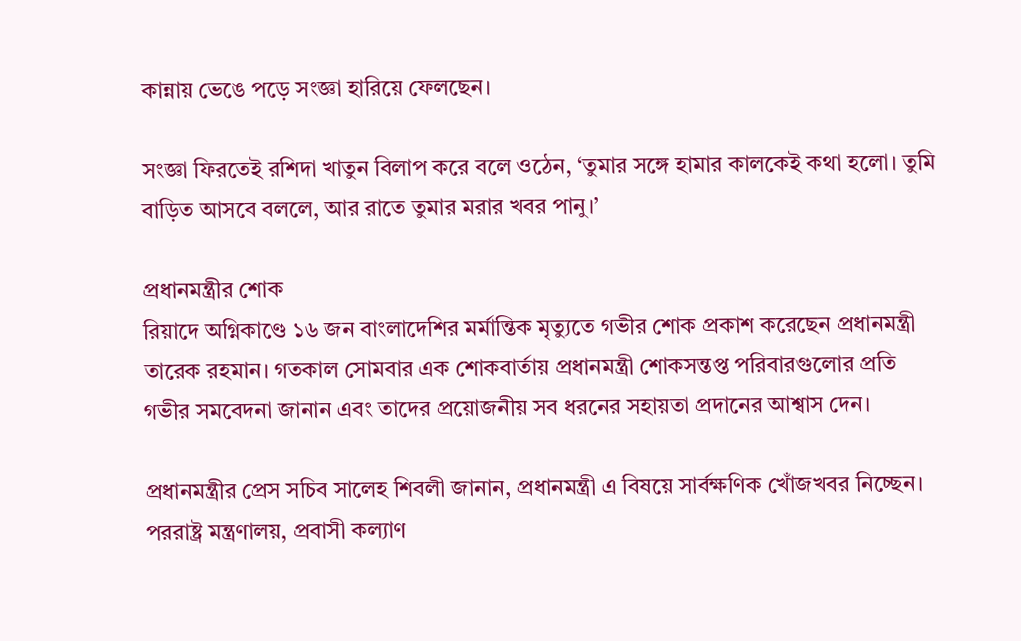কান্নায় ভেঙে পড়ে সংজ্ঞা হারিয়ে ফেলছেন।

সংজ্ঞা ফিরতেই রশিদা খাতুন বিলাপ করে বলে ওঠেন, ‘তুমার সঙ্গে হামার কালকেই কথা হলো। তুমি বাড়িত আসবে বললে, আর রাতে তুমার মরার খবর পানু।’

প্রধানমন্ত্রীর শোক
রিয়াদে অগ্নিকাণ্ডে ১৬ জন বাংলাদেশির মর্মান্তিক মৃত্যুতে গভীর শোক প্রকাশ করেছেন প্রধানমন্ত্রী তারেক রহমান। গতকাল সোমবার এক শোকবার্তায় প্রধানমন্ত্রী শোকসন্তপ্ত পরিবারগুলোর প্রতি গভীর সমবেদনা জানান এবং তাদের প্রয়োজনীয় সব ধরনের সহায়তা প্রদানের আশ্বাস দেন।

প্রধানমন্ত্রীর প্রেস সচিব সালেহ শিবলী জানান, প্রধানমন্ত্রী এ বিষয়ে সার্বক্ষণিক খোঁজখবর নিচ্ছেন। পররাষ্ট্র মন্ত্রণালয়, প্রবাসী কল্যাণ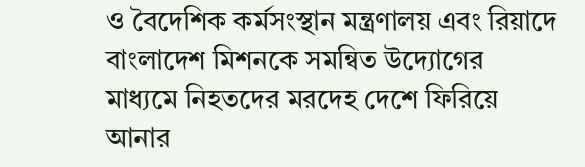ও বৈদেশিক কর্মসংস্থান মন্ত্রণালয় এবং রিয়াদে বাংলাদেশ মিশনকে সমন্বিত উদ্যোগের মাধ্যমে নিহতদের মরদেহ দেশে ফিরিয়ে আনার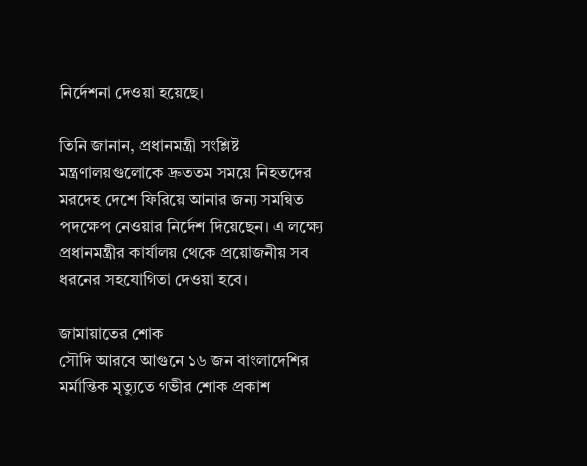নির্দেশনা দেওয়া হয়েছে।

তিনি জানান, প্রধানমন্ত্রী সংশ্লিষ্ট মন্ত্রণালয়গুলোকে দ্রুততম সময়ে নিহতদের মরদেহ দেশে ফিরিয়ে আনার জন্য সমন্বিত পদক্ষেপ নেওয়ার নির্দেশ দিয়েছেন। এ লক্ষ্যে প্রধানমন্ত্রীর কার্যালয় থেকে প্রয়োজনীয় সব ধরনের সহযোগিতা দেওয়া হবে।

জামায়াতের শোক
সৌদি আরবে আগুনে ১৬ জন বাংলাদেশির মর্মান্তিক মৃত্যুতে গভীর শোক প্রকাশ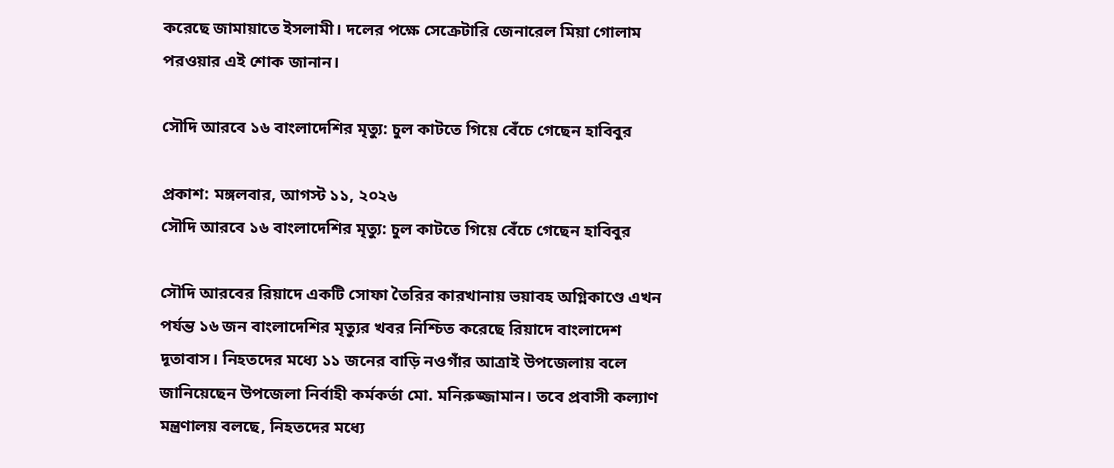করেছে জামায়াতে ইসলামী। দলের পক্ষে সেক্রেটারি জেনারেল মিয়া গোলাম পরওয়ার এই শোক জানান।

সৌদি আরবে ১৬ বাংলাদেশির মৃত্যু: চুল কাটতে গিয়ে বেঁচে গেছেন হাবিবুর

প্রকাশ: মঙ্গলবার, আগস্ট ১১, ২০২৬
সৌদি আরবে ১৬ বাংলাদেশির মৃত্যু: চুল কাটতে গিয়ে বেঁচে গেছেন হাবিবুর

সৌদি আরবের রিয়াদে একটি সোফা তৈরির কারখানায় ভয়াবহ অগ্নিকাণ্ডে এখন পর্যন্ত ১৬ জন বাংলাদেশির মৃত্যুর খবর নিশ্চিত করেছে রিয়াদে বাংলাদেশ দূতাবাস। নিহতদের মধ্যে ১১ জনের বাড়ি নওগাঁর আত্রাই উপজেলায় বলে জানিয়েছেন উপজেলা নির্বাহী কর্মকর্তা মো. মনিরুজ্জামান। তবে প্রবাসী কল্যাণ মন্ত্রণালয় বলছে, নিহতদের মধ্যে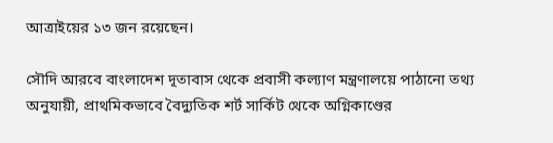আত্রাইয়ের ১৩ জন রয়েছেন।

সৌদি আরবে বাংলাদেশ দূতাবাস থেকে প্রবাসী কল্যাণ মন্ত্রণালয়ে পাঠানো তথ্য অনুযায়ী, প্রাথমিকভাবে বৈদ্যুতিক শর্ট সার্কিট থেকে অগ্নিকাণ্ডের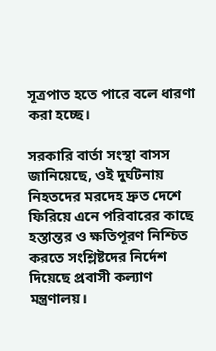সূত্রপাত হতে পারে বলে ধারণা করা হচ্ছে।

সরকারি বার্তা সংস্থা বাসস জানিয়েছে, ওই দুর্ঘটনায় নিহতদের মরদেহ দ্রুত দেশে ফিরিয়ে এনে পরিবারের কাছে হস্তান্তর ও ক্ষতিপূরণ নিশ্চিত করতে সংশ্লিষ্টদের নির্দেশ দিয়েছে প্রবাসী কল্যাণ মন্ত্রণালয়।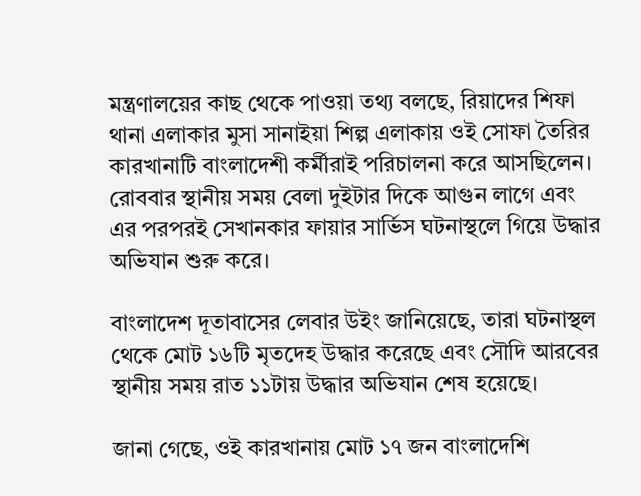মন্ত্রণালয়ের কাছ থেকে পাওয়া তথ্য বলছে, রিয়াদের শিফা থানা এলাকার মুসা সানাইয়া শিল্প এলাকায় ওই সোফা তৈরির কারখানাটি বাংলাদেশী কর্মীরাই পরিচালনা করে আসছিলেন। রোববার স্থানীয় সময় বেলা দুইটার দিকে আগুন লাগে এবং এর পরপরই সেখানকার ফায়ার সার্ভিস ঘটনাস্থলে গিয়ে উদ্ধার অভিযান শুরু করে।

বাংলাদেশ দূতাবাসের লেবার উইং জানিয়েছে, তারা ঘটনাস্থল থেকে মোট ১৬টি মৃতদেহ উদ্ধার করেছে এবং সৌদি আরবের স্থানীয় সময় রাত ১১টায় উদ্ধার অভিযান শেষ হয়েছে।

জানা গেছে, ওই কারখানায় মোট ১৭ জন বাংলাদেশি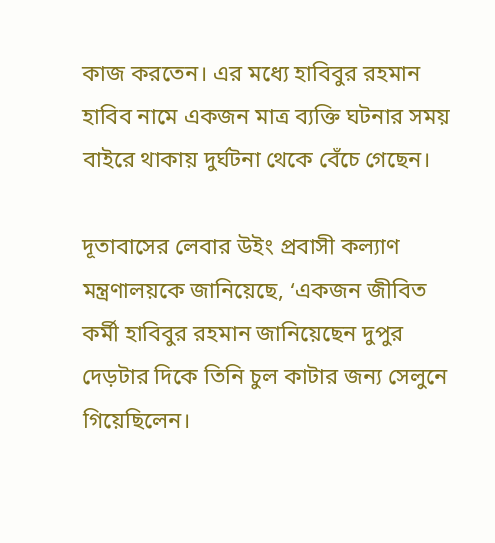কাজ করতেন। এর মধ্যে হাবিবুর রহমান হাবিব নামে একজন মাত্র ব্যক্তি ঘটনার সময় বাইরে থাকায় দুর্ঘটনা থেকে বেঁচে গেছেন।

দূতাবাসের লেবার উইং প্রবাসী কল্যাণ মন্ত্রণালয়কে জানিয়েছে, ‘একজন জীবিত কর্মী হাবিবুর রহমান জানিয়েছেন দুপুর দেড়টার দিকে তিনি চুল কাটার জন্য সেলুনে গিয়েছিলেন।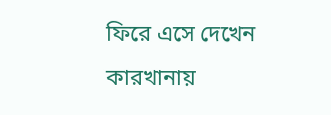ফিরে এসে দেখেন কারখানায়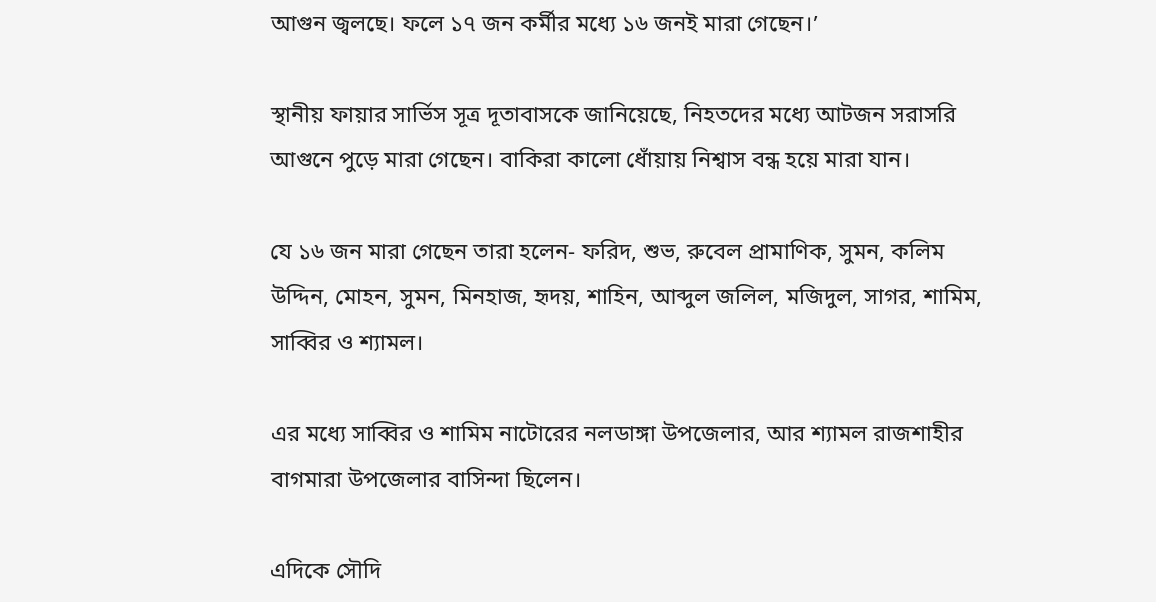আগুন জ্বলছে। ফলে ১৭ জন কর্মীর মধ্যে ১৬ জনই মারা গেছেন।’

স্থানীয় ফায়ার সার্ভিস সূত্র দূতাবাসকে জানিয়েছে, নিহতদের মধ্যে আটজন সরাসরি আগুনে পুড়ে মারা গেছেন। বাকিরা কালো ধোঁয়ায় নিশ্বাস বন্ধ হয়ে মারা যান।

যে ১৬ জন মারা গেছেন তারা হলেন- ফরিদ, শুভ, রুবেল প্রামাণিক, সুমন, কলিম উদ্দিন, মোহন, সুমন, মিনহাজ, হৃদয়, শাহিন, আব্দুল জলিল, মজিদুল, সাগর, শামিম, সাব্বির ও শ্যামল।

এর মধ্যে সাব্বির ও শামিম নাটোরের নলডাঙ্গা উপজেলার, আর শ্যামল রাজশাহীর বাগমারা উপজেলার বাসিন্দা ছিলেন।

এদিকে সৌদি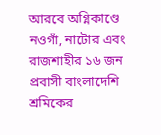আরবে অগ্নিকাণ্ডে নওগাঁ, নাটোর এবং রাজশাহীর ১৬ জন প্রবাসী বাংলাদেশি শ্রমিকের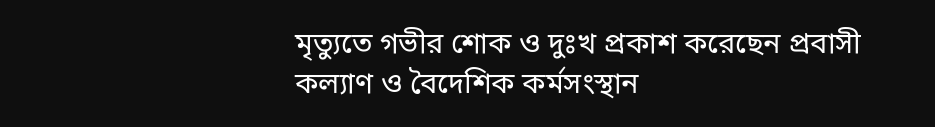মৃত্যুতে গভীর শোক ও দুঃখ প্রকাশ করেছেন প্রবাসী কল্যাণ ও বৈদেশিক কর্মসংস্থান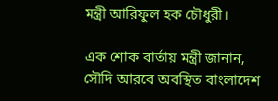মন্ত্রী আরিফুল হক চৌধুরী।

এক শোক বার্তায় মন্ত্রী জানান, সৌদি আরবে অবস্থিত বাংলাদেশ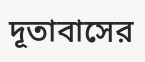দূতাবাসের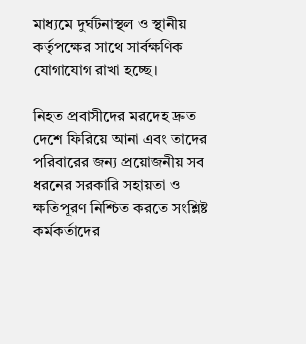মাধ্যমে দুর্ঘটনাস্থল ও স্থানীয় কর্তৃপক্ষের সাথে সার্বক্ষণিক যোগাযোগ রাখা হচ্ছে।

নিহত প্রবাসীদের মরদেহ দ্রুত দেশে ফিরিয়ে আনা এবং তাদের পরিবারের জন্য প্রয়োজনীয় সব ধরনের সরকারি সহায়তা ও ক্ষতিপূরণ নিশ্চিত করতে সংশ্লিষ্ট কর্মকর্তাদের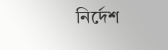নির্দেশ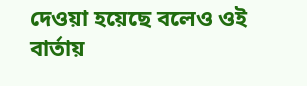দেওয়া হয়েছে বলেও ওই বার্তায়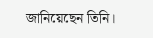জানিয়েছেন তিনি।